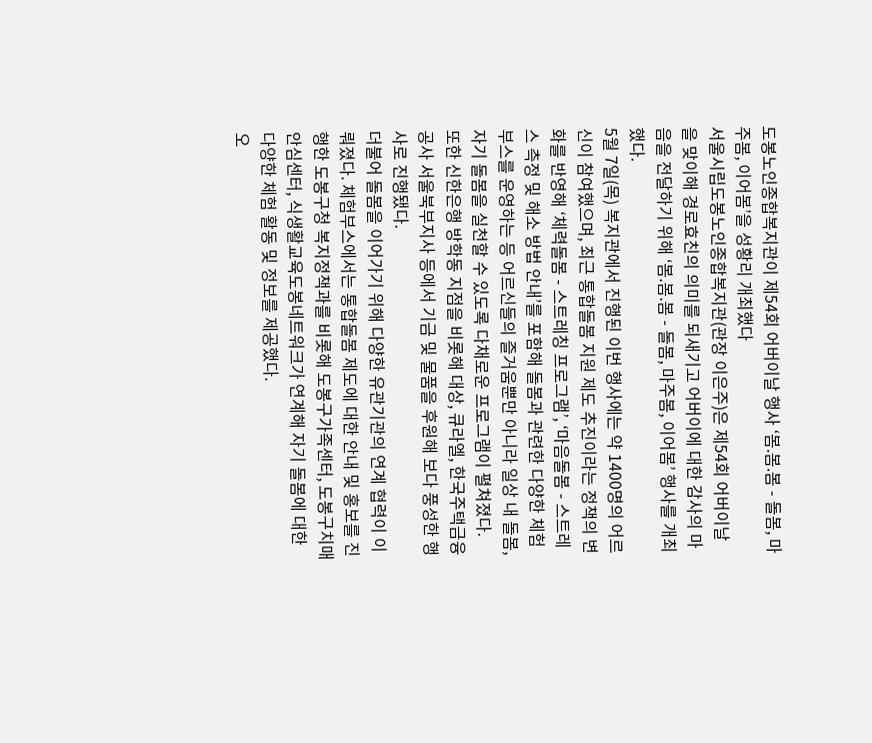도봉노인종합복지관이 제54회 어버이날 행사 ‘봄.봄.봄 - 돌봄, 마주봄, 이어봄’을 성황리 개최했다
서울시립도봉노인종합복지관(관장 이은주)은 제54회 어버이날을 맞이해 경로효친의 의미를 되새기고 어버이에 대한 감사의 마음을 전달하기 위해 ‘봄.봄.봄 - 돌봄, 마주봄, 이어봄’ 행사를 개최했다.
5월 7일(목) 복지관에서 진행된 이번 행사에는 약 1400명의 어르신이 참여했으며, 최근 통합돌봄 지원 제도 추진이라는 정책의 변화를 반영해 ‘체력돌봄 - 스트레칭 프로그램’, ‘마음돌봄 - 스트레스 측정 및 해소 방법 안내’를 포함해 돌봄과 관련한 다양한 체험부스를 운영하는 등 어르신들의 즐거움뿐만 아니라 일상 내 돌봄, 자기 돌봄을 실천할 수 있도록 다채로운 프로그램이 펼쳐졌다.
또한 신한은행 방학동 지점을 비롯해 대상, 큐라엘, 한국주택금융공사 서울북부지사 등에서 기금 및 물품을 후원해 보다 풍성한 행사로 진행됐다.
더불어 돌봄을 이어가기 위해 다양한 유관기관의 연계 협력이 이뤄졌다. 체험부스에서는 통합돌봄 제도에 대한 안내 및 홍보를 진행한 도봉구청 복지정책과를 비롯해 도봉구가족센터, 도봉구치매안심센터, 식생활교육도봉네트워크가 연계해 자기 돌봄에 대한 다양한 체험 활동 및 정보를 제공했다.
오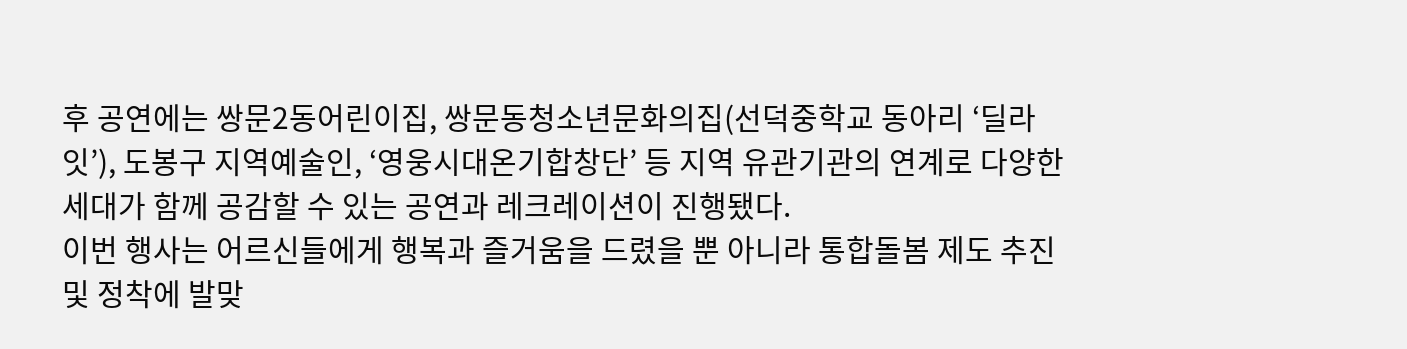후 공연에는 쌍문2동어린이집, 쌍문동청소년문화의집(선덕중학교 동아리 ‘딜라잇’), 도봉구 지역예술인, ‘영웅시대온기합창단’ 등 지역 유관기관의 연계로 다양한 세대가 함께 공감할 수 있는 공연과 레크레이션이 진행됐다.
이번 행사는 어르신들에게 행복과 즐거움을 드렸을 뿐 아니라 통합돌봄 제도 추진 및 정착에 발맞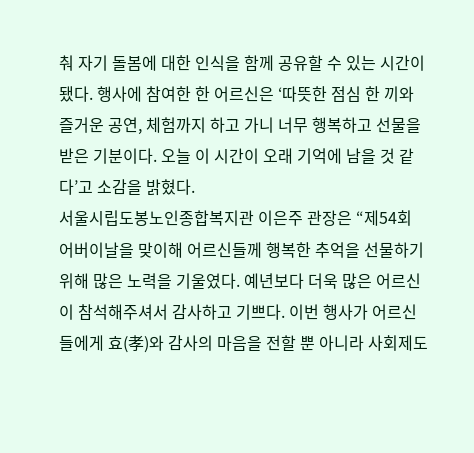춰 자기 돌봄에 대한 인식을 함께 공유할 수 있는 시간이 됐다. 행사에 참여한 한 어르신은 ‘따뜻한 점심 한 끼와 즐거운 공연, 체험까지 하고 가니 너무 행복하고 선물을 받은 기분이다. 오늘 이 시간이 오래 기억에 남을 것 같다’고 소감을 밝혔다.
서울시립도봉노인종합복지관 이은주 관장은 “제54회 어버이날을 맞이해 어르신들께 행복한 추억을 선물하기 위해 많은 노력을 기울였다. 예년보다 더욱 많은 어르신이 참석해주셔서 감사하고 기쁘다. 이번 행사가 어르신들에게 효(孝)와 감사의 마음을 전할 뿐 아니라 사회제도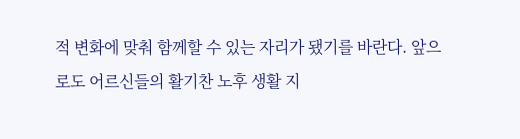적 변화에 맞춰 함께할 수 있는 자리가 됐기를 바란다. 앞으로도 어르신들의 활기찬 노후 생활 지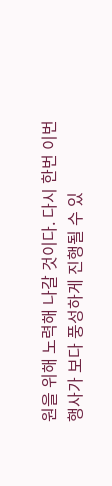원을 위해 노력해 나갈 것이다. 다시 한번 이번 행사가 보다 풍성하게 진행될 수 있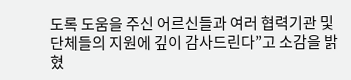도록 도움을 주신 어르신들과 여러 협력기관 및 단체들의 지원에 깊이 감사드린다”고 소감을 밝혔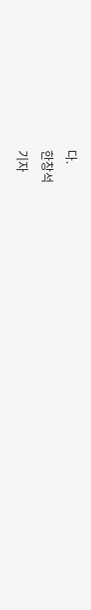다.
한창석
기자